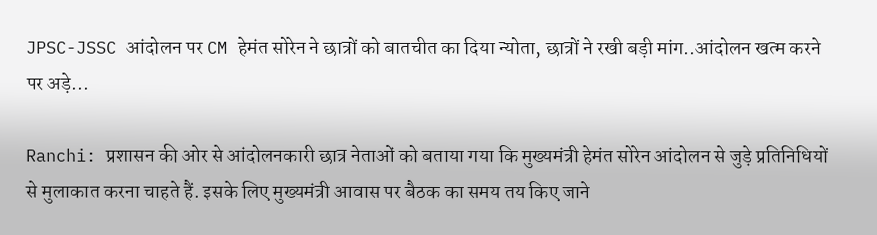JPSC-JSSC आंदोलन पर CM हेमंत सोरेन ने छात्रों को बातचीत का दिया न्योता, छात्रों ने रखी बड़ी मांग..आंदोलन खत्म करने पर अड़े...

Ranchi: प्रशासन की ओर से आंदोलनकारी छात्र नेताओं को बताया गया कि मुख्यमंत्री हेमंत सोरेन आंदोलन से जुड़े प्रतिनिधियों से मुलाकात करना चाहते हैं. इसके लिए मुख्यमंत्री आवास पर बैठक का समय तय किए जाने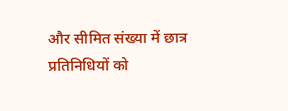और सीमित संख्या में छात्र प्रतिनिधियों को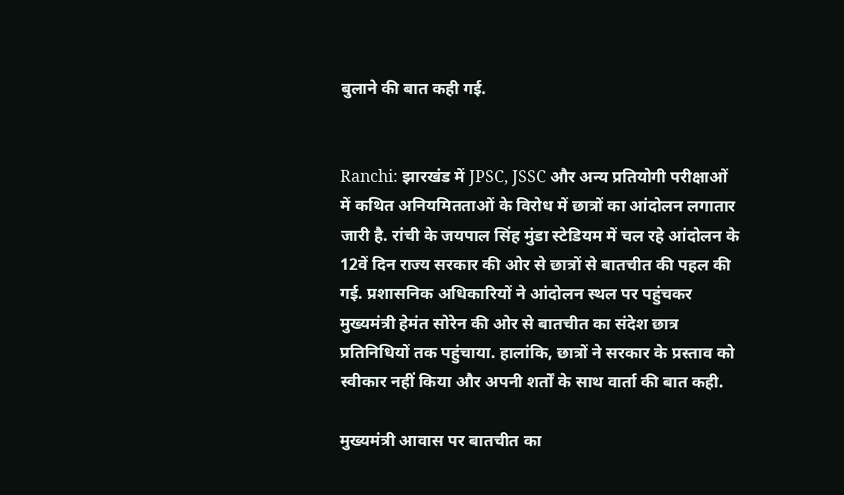बुलाने की बात कही गई.


Ranchi: झारखंड में JPSC, JSSC और अन्य प्रतियोगी परीक्षाओं में कथित अनियमितताओं के विरोध में छात्रों का आंदोलन लगातार जारी है. रांची के जयपाल सिंह मुंडा स्टेडियम में चल रहे आंदोलन के 12वें दिन राज्य सरकार की ओर से छात्रों से बातचीत की पहल की गई. प्रशासनिक अधिकारियों ने आंदोलन स्थल पर पहुंचकर मुख्यमंत्री हेमंत सोरेन की ओर से बातचीत का संदेश छात्र प्रतिनिधियों तक पहुंचाया. हालांकि, छात्रों ने सरकार के प्रस्ताव को स्वीकार नहीं किया और अपनी शर्तों के साथ वार्ता की बात कही.

मुख्यमंत्री आवास पर बातचीत का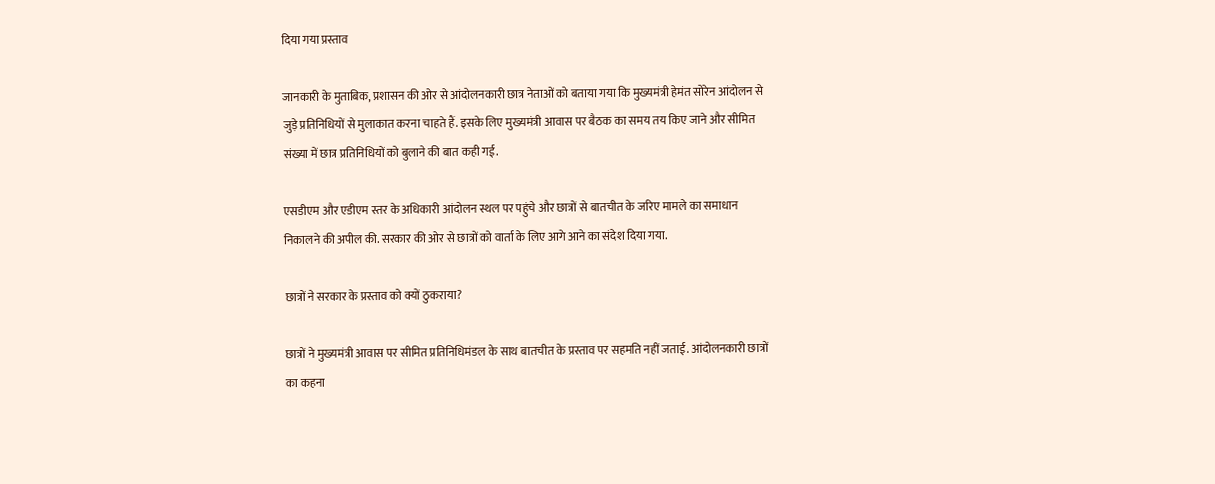दिया गया प्रस्ताव

जानकारी के मुताबिक, प्रशासन की ओर से आंदोलनकारी छात्र नेताओं को बताया गया कि मुख्यमंत्री हेमंत सोरेन आंदोलन से जुड़े प्रतिनिधियों से मुलाकात करना चाहते हैं. इसके लिए मुख्यमंत्री आवास पर बैठक का समय तय किए जाने और सीमित संख्या में छात्र प्रतिनिधियों को बुलाने की बात कही गई.

एसडीएम और एडीएम स्तर के अधिकारी आंदोलन स्थल पर पहुंचे और छात्रों से बातचीत के जरिए मामले का समाधान निकालने की अपील की. सरकार की ओर से छात्रों को वार्ता के लिए आगे आने का संदेश दिया गया.

छात्रों ने सरकार के प्रस्ताव को क्यों ठुकराया?

छात्रों ने मुख्यमंत्री आवास पर सीमित प्रतिनिधिमंडल के साथ बातचीत के प्रस्ताव पर सहमति नहीं जताई. आंदोलनकारी छात्रों का कहना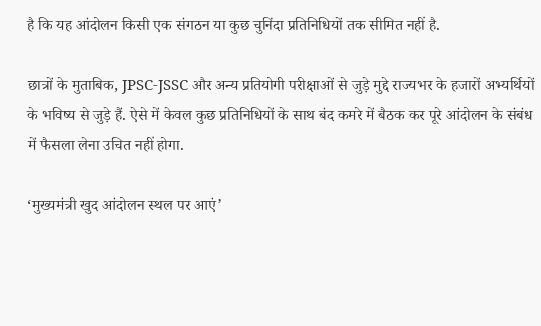है कि यह आंदोलन किसी एक संगठन या कुछ चुनिंदा प्रतिनिधियों तक सीमित नहीं है.

छात्रों के मुताबिक, JPSC-JSSC और अन्य प्रतियोगी परीक्षाओं से जुड़े मुद्दे राज्यभर के हजारों अभ्यर्थियों के भविष्य से जुड़े हैं. ऐसे में केवल कुछ प्रतिनिधियों के साथ बंद कमरे में बैठक कर पूरे आंदोलन के संबंध में फैसला लेना उचित नहीं होगा.

‘मुख्यमंत्री खुद आंदोलन स्थल पर आएं’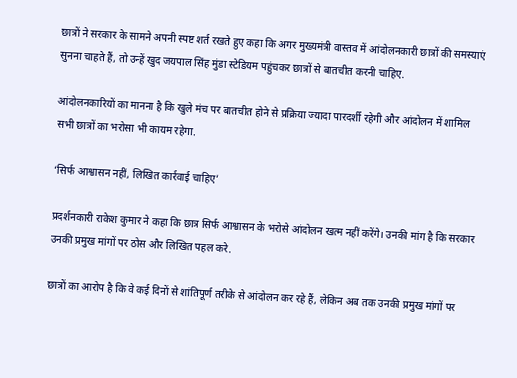छात्रों ने सरकार के सामने अपनी स्पष्ट शर्त रखते हुए कहा कि अगर मुख्यमंत्री वास्तव में आंदोलनकारी छात्रों की समस्याएं सुनना चाहते हैं, तो उन्हें खुद जयपाल सिंह मुंडा स्टेडियम पहुंचकर छात्रों से बातचीत करनी चाहिए.

आंदोलनकारियों का मानना है कि खुले मंच पर बातचीत होने से प्रक्रिया ज्यादा पारदर्शी रहेगी और आंदोलन में शामिल सभी छात्रों का भरोसा भी कायम रहेगा.

‘सिर्फ आश्वासन नहीं, लिखित कार्रवाई चाहिए’

प्रदर्शनकारी राकेश कुमार ने कहा कि छात्र सिर्फ आश्वासन के भरोसे आंदोलन खत्म नहीं करेंगे। उनकी मांग है कि सरकार उनकी प्रमुख मांगों पर ठोस और लिखित पहल करे.

छात्रों का आरोप है कि वे कई दिनों से शांतिपूर्ण तरीके से आंदोलन कर रहे हैं, लेकिन अब तक उनकी प्रमुख मांगों पर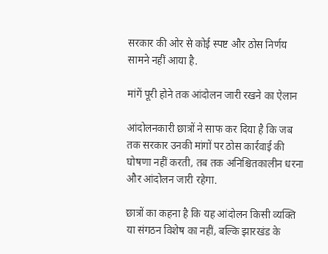सरकार की ओर से कोई स्पष्ट और ठोस निर्णय सामने नहीं आया है.

मांगें पूरी होने तक आंदोलन जारी रखने का ऐलान

आंदोलनकारी छात्रों ने साफ कर दिया है कि जब तक सरकार उनकी मांगों पर ठोस कार्रवाई की घोषणा नहीं करती, तब तक अनिश्चितकालीन धरना और आंदोलन जारी रहेगा.

छात्रों का कहना है कि यह आंदोलन किसी व्यक्ति या संगठन विशेष का नहीं, बल्कि झारखंड के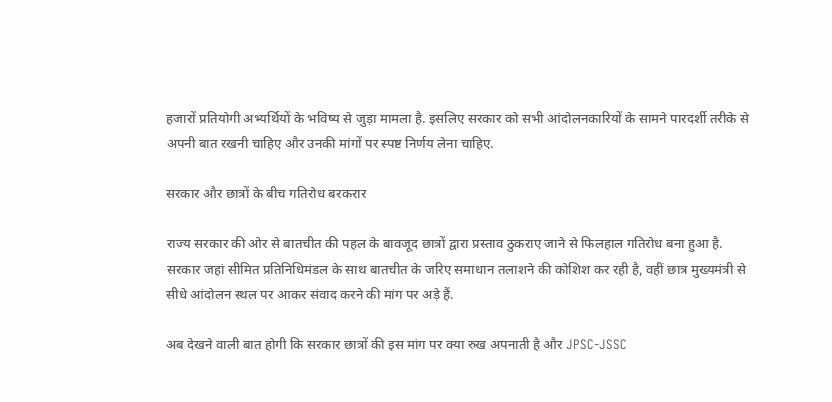हजारों प्रतियोगी अभ्यर्थियों के भविष्य से जुड़ा मामला है. इसलिए सरकार को सभी आंदोलनकारियों के सामने पारदर्शी तरीके से अपनी बात रखनी चाहिए और उनकी मांगों पर स्पष्ट निर्णय लेना चाहिए.

सरकार और छात्रों के बीच गतिरोध बरकरार

राज्य सरकार की ओर से बातचीत की पहल के बावजूद छात्रों द्वारा प्रस्ताव ठुकराए जाने से फिलहाल गतिरोध बना हुआ है. सरकार जहां सीमित प्रतिनिधिमंडल के साथ बातचीत के जरिए समाधान तलाशने की कोशिश कर रही है, वहीं छात्र मुख्यमंत्री से सीधे आंदोलन स्थल पर आकर संवाद करने की मांग पर अड़े हैं.

अब देखने वाली बात होगी कि सरकार छात्रों की इस मांग पर क्या रुख अपनाती है और JPSC-JSSC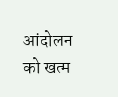आंदोलन को खत्म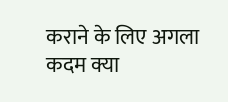कराने के लिए अगला कदम क्या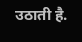उठाती है.